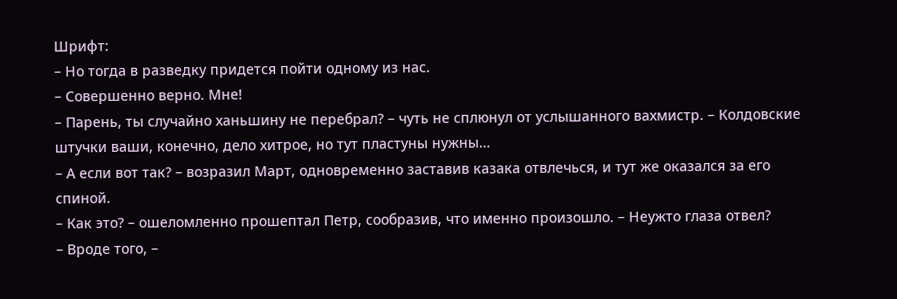Шрифт:
– Но тогда в разведку придется пойти одному из нас.
– Совершенно верно. Мне!
– Парень, ты случайно ханьшину не перебрал? – чуть не сплюнул от услышанного вахмистр. – Колдовские штучки ваши, конечно, дело хитрое, но тут пластуны нужны…
– А если вот так? – возразил Март, одновременно заставив казака отвлечься, и тут же оказался за его спиной.
– Как это? – ошеломленно прошептал Петр, сообразив, что именно произошло. – Неужто глаза отвел?
– Вроде того, –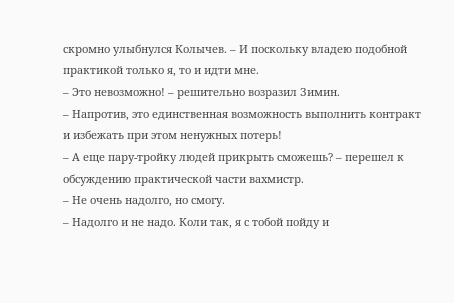скромно улыбнулся Колычев. – И поскольку владею подобной практикой только я, то и идти мне.
– Это невозможно! – решительно возразил Зимин.
– Напротив, это единственная возможность выполнить контракт и избежать при этом ненужных потерь!
– А еще пару-тройку людей прикрыть сможешь? – перешел к обсуждению практической части вахмистр.
– Не очень надолго, но смогу.
– Надолго и не надо. Коли так, я с тобой пойду и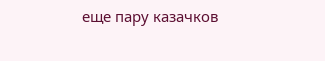еще пару казачков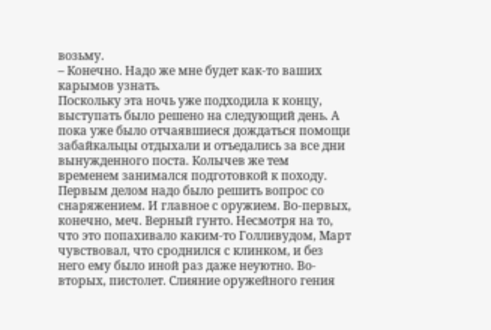возьму.
– Конечно. Надо же мне будет как-то ваших карымов узнать.
Поскольку эта ночь уже подходила к концу, выступать было решено на следующий день. А пока уже было отчаявшиеся дождаться помощи забайкальцы отдыхали и отъедались за все дни вынужденного поста. Колычев же тем временем занимался подготовкой к походу.
Первым делом надо было решить вопрос со снаряжением. И главное с оружием. Во-первых, конечно, меч. Верный гунто. Несмотря на то, что это попахивало каким-то Голливудом, Март чувствовал, что сроднился с клинком, и без него ему было иной раз даже неуютно. Во-вторых, пистолет. Слияние оружейного гения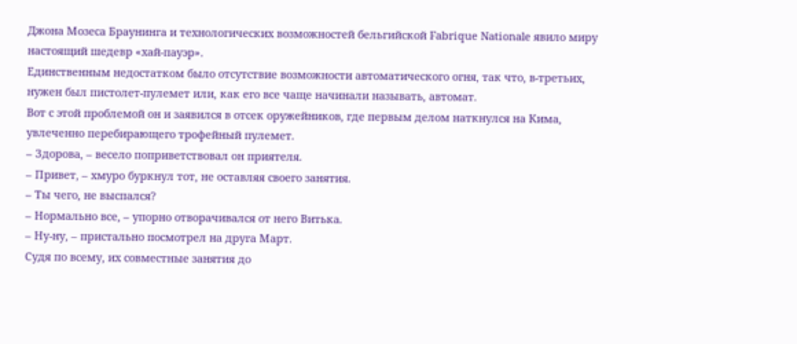Джона Мозеса Браунинга и технологических возможностей бельгийской Fabrique Nationale явило миру настоящий шедевр «хай-пауэр».
Единственным недостатком было отсутствие возможности автоматического огня, так что, в-третьих, нужен был пистолет-пулемет или, как его все чаще начинали называть, автомат.
Вот с этой проблемой он и заявился в отсек оружейников, где первым делом наткнулся на Кима, увлеченно перебирающего трофейный пулемет.
– Здорова, – весело поприветствовал он приятеля.
– Привет, – хмуро буркнул тот, не оставляя своего занятия.
– Ты чего, не выспался?
– Нормально все, – упорно отворачивался от него Витька.
– Ну-ну, – пристально посмотрел на друга Март.
Судя по всему, их совместные занятия до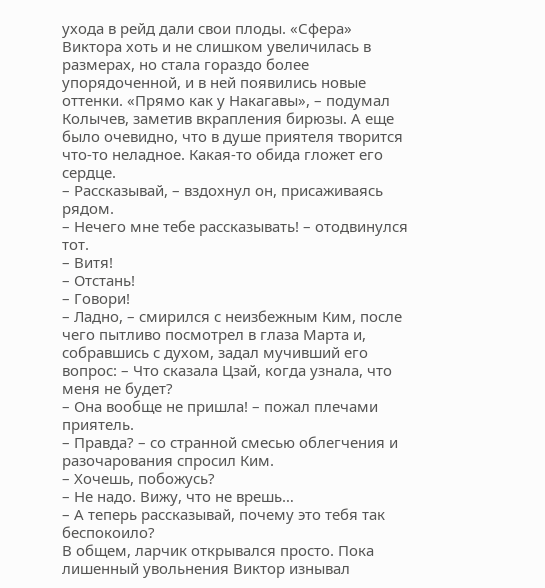ухода в рейд дали свои плоды. «Сфера» Виктора хоть и не слишком увеличилась в размерах, но стала гораздо более упорядоченной, и в ней появились новые оттенки. «Прямо как у Накагавы», – подумал Колычев, заметив вкрапления бирюзы. А еще было очевидно, что в душе приятеля творится что-то неладное. Какая-то обида гложет его сердце.
– Рассказывай, – вздохнул он, присаживаясь рядом.
– Нечего мне тебе рассказывать! – отодвинулся тот.
– Витя!
– Отстань!
– Говори!
– Ладно, – смирился с неизбежным Ким, после чего пытливо посмотрел в глаза Марта и, собравшись с духом, задал мучивший его вопрос: – Что сказала Цзай, когда узнала, что меня не будет?
– Она вообще не пришла! – пожал плечами приятель.
– Правда? – со странной смесью облегчения и разочарования спросил Ким.
– Хочешь, побожусь?
– Не надо. Вижу, что не врешь…
– А теперь рассказывай, почему это тебя так беспокоило?
В общем, ларчик открывался просто. Пока лишенный увольнения Виктор изнывал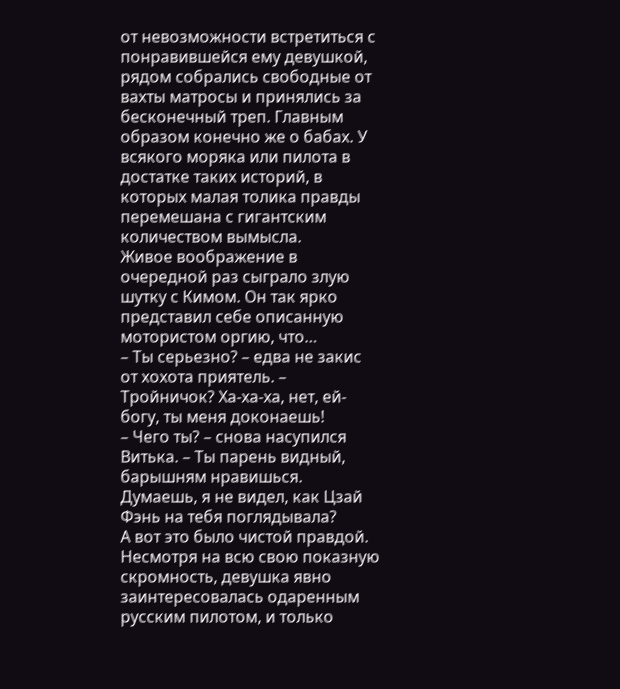от невозможности встретиться с понравившейся ему девушкой, рядом собрались свободные от вахты матросы и принялись за бесконечный треп. Главным образом конечно же о бабах. У всякого моряка или пилота в достатке таких историй, в которых малая толика правды перемешана с гигантским количеством вымысла.
Живое воображение в очередной раз сыграло злую шутку с Кимом. Он так ярко представил себе описанную мотористом оргию, что…
– Ты серьезно? – едва не закис от хохота приятель. – Тройничок? Ха-ха-ха, нет, ей-богу, ты меня доконаешь!
– Чего ты? – снова насупился Витька. – Ты парень видный, барышням нравишься. Думаешь, я не видел, как Цзай Фэнь на тебя поглядывала?
А вот это было чистой правдой. Несмотря на всю свою показную скромность, девушка явно заинтересовалась одаренным русским пилотом, и только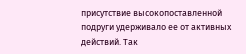присутствие высокопоставленной подруги удерживало ее от активных действий. Так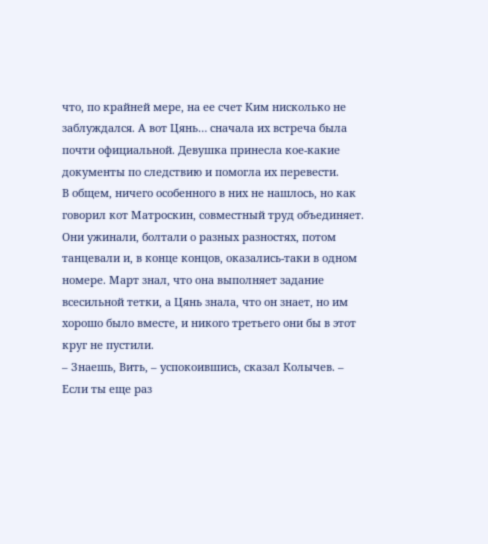что, по крайней мере, на ее счет Ким нисколько не заблуждался. А вот Цянь… сначала их встреча была почти официальной. Девушка принесла кое-какие документы по следствию и помогла их перевести.
В общем, ничего особенного в них не нашлось, но как говорил кот Матроскин, совместный труд объединяет. Они ужинали, болтали о разных разностях, потом танцевали и, в конце концов, оказались-таки в одном номере. Март знал, что она выполняет задание всесильной тетки, а Цянь знала, что он знает, но им хорошо было вместе, и никого третьего они бы в этот круг не пустили.
– Знаешь, Вить, – успокоившись, сказал Колычев. – Если ты еще раз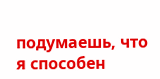подумаешь, что я способен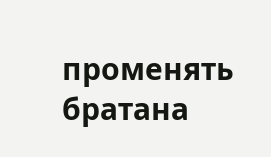променять братана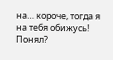на… короче, тогда я на тебя обижусь! Понял?